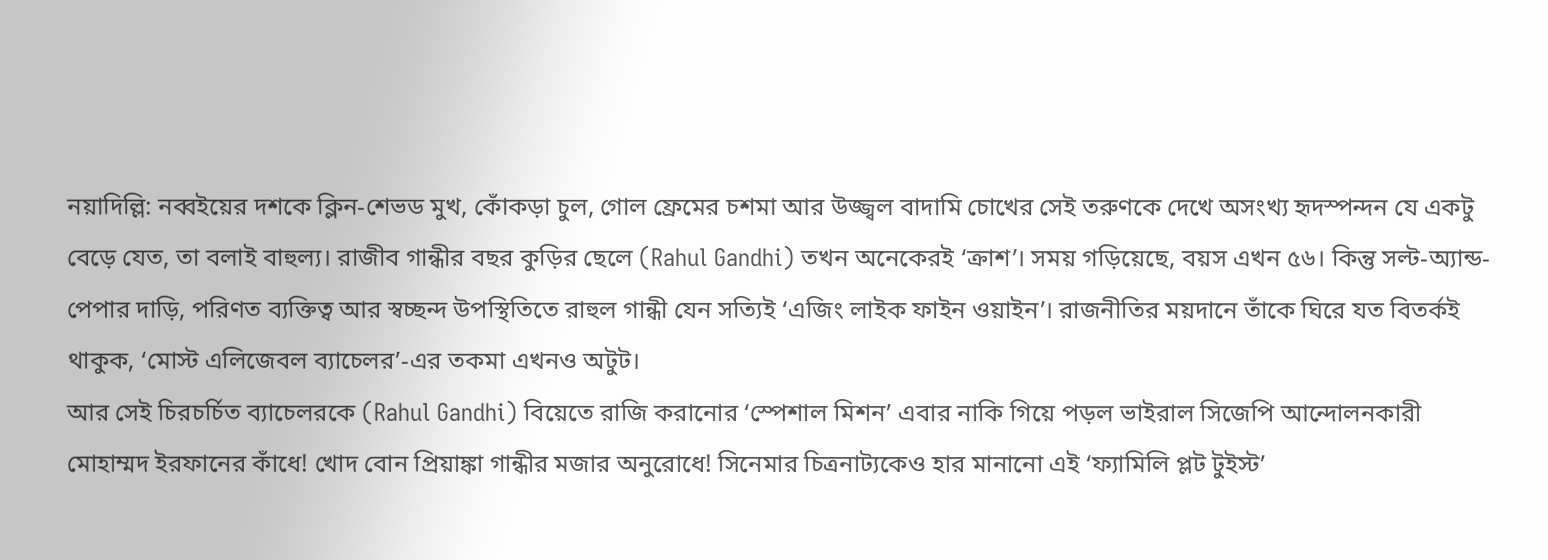নয়াদিল্লি: নব্বইয়ের দশকে ক্লিন-শেভড মুখ, কোঁকড়া চুল, গোল ফ্রেমের চশমা আর উজ্জ্বল বাদামি চোখের সেই তরুণকে দেখে অসংখ্য হৃদস্পন্দন যে একটু বেড়ে যেত, তা বলাই বাহুল্য। রাজীব গান্ধীর বছর কুড়ির ছেলে (Rahul Gandhi) তখন অনেকেরই ‘ক্রাশ’। সময় গড়িয়েছে, বয়স এখন ৫৬। কিন্তু সল্ট-অ্যান্ড-পেপার দাড়ি, পরিণত ব্যক্তিত্ব আর স্বচ্ছন্দ উপস্থিতিতে রাহুল গান্ধী যেন সত্যিই ‘এজিং লাইক ফাইন ওয়াইন’। রাজনীতির ময়দানে তাঁকে ঘিরে যত বিতর্কই থাকুক, ‘মোস্ট এলিজেবল ব্যাচেলর’-এর তকমা এখনও অটুট।
আর সেই চিরচর্চিত ব্যাচেলরকে (Rahul Gandhi) বিয়েতে রাজি করানোর ‘স্পেশাল মিশন’ এবার নাকি গিয়ে পড়ল ভাইরাল সিজেপি আন্দোলনকারী মোহাম্মদ ইরফানের কাঁধে! খোদ বোন প্রিয়াঙ্কা গান্ধীর মজার অনুরোধে! সিনেমার চিত্রনাট্যকেও হার মানানো এই ‘ফ্যামিলি প্লট টুইস্ট’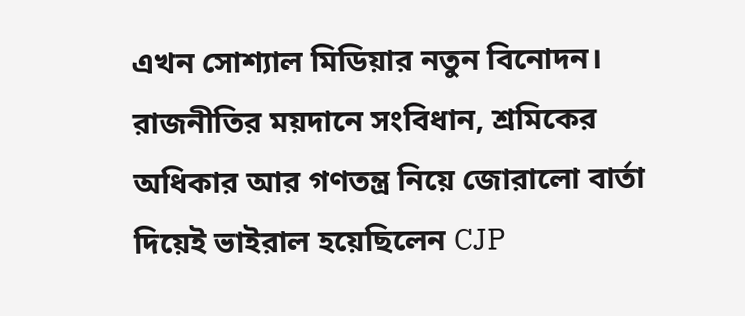এখন সোশ্যাল মিডিয়ার নতুন বিনোদন। রাজনীতির ময়দানে সংবিধান, শ্রমিকের অধিকার আর গণতন্ত্র নিয়ে জোরালো বার্তা দিয়েই ভাইরাল হয়েছিলেন CJP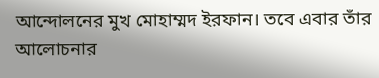আন্দোলনের মুখ মোহাম্মদ ইরফান। তবে এবার তাঁর আলোচনার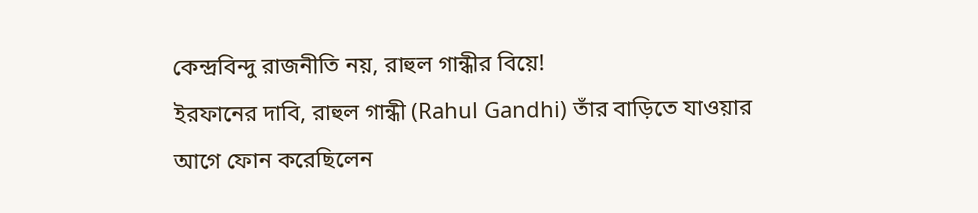কেন্দ্রবিন্দু রাজনীতি নয়, রাহুল গান্ধীর বিয়ে!
ইরফানের দাবি, রাহুল গান্ধী (Rahul Gandhi) তাঁর বাড়িতে যাওয়ার আগে ফোন করেছিলেন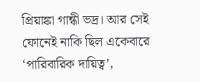প্রিয়াঙ্কা গান্ধী ভদ্র। আর সেই ফোনেই নাকি ছিল একেবারে ‘পারিবারিক দায়িত্ব’,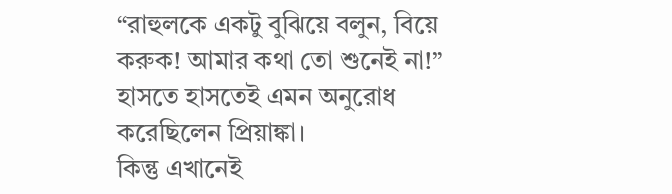“রাহুলকে একটু বুঝিয়ে বলুন, বিয়ে করুক! আমার কথা তো শুনেই না!” হাসতে হাসতেই এমন অনুরোধ করেছিলেন প্রিয়াঙ্কা।
কিন্তু এখানেই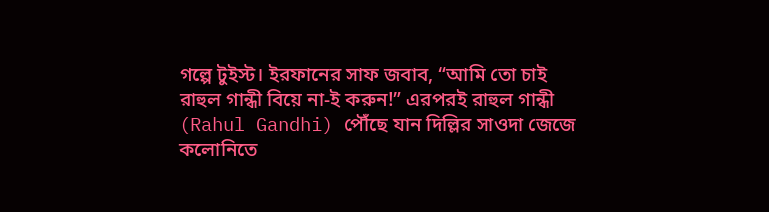গল্পে টুইস্ট। ইরফানের সাফ জবাব, “আমি তো চাই রাহুল গান্ধী বিয়ে না-ই করুন!” এরপরই রাহুল গান্ধী (Rahul Gandhi) পৌঁছে যান দিল্লির সাওদা জেজে কলোনিতে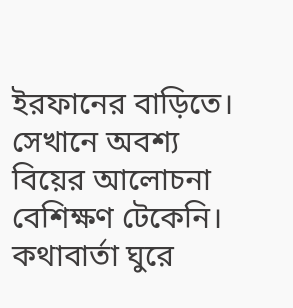ইরফানের বাড়িতে। সেখানে অবশ্য বিয়ের আলোচনা বেশিক্ষণ টেকেনি। কথাবার্তা ঘুরে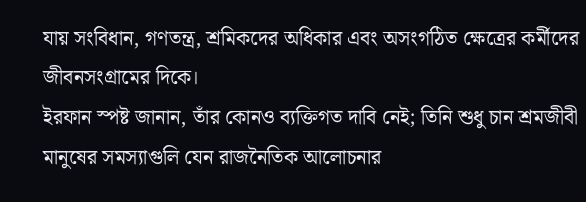যায় সংবিধান, গণতন্ত্র, শ্রমিকদের অধিকার এবং অসংগঠিত ক্ষেত্রের কর্মীদের জীবনসংগ্রামের দিকে।
ইরফান স্পষ্ট জানান, তাঁর কোনও ব্যক্তিগত দাবি নেই; তিনি শুধু চান শ্রমজীবী মানুষের সমস্যাগুলি যেন রাজনৈতিক আলোচনার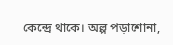কেন্দ্রে থাকে। অল্প পড়াশোনা,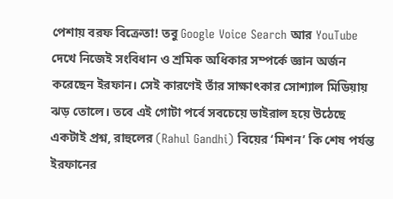পেশায় বরফ বিক্রেতা! তবু Google Voice Search আর YouTube দেখে নিজেই সংবিধান ও শ্রমিক অধিকার সম্পর্কে জ্ঞান অর্জন করেছেন ইরফান। সেই কারণেই তাঁর সাক্ষাৎকার সোশ্যাল মিডিয়ায় ঝড় তোলে। তবে এই গোটা পর্বে সবচেয়ে ভাইরাল হয়ে উঠেছে একটাই প্রশ্ন, রাহুলের (Rahul Gandhi) বিয়ের ‘মিশন’ কি শেষ পর্যন্ত ইরফানের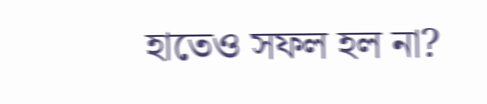হাতেও সফল হল না?